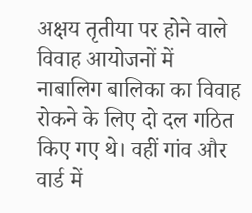अक्षय तृतीया पर होने वाले विवाह आयोजनों में नाबालिग बालिका का विवाह रोकने के लिए दो दल गठित किए गए थे। वहीं गांव और वार्ड में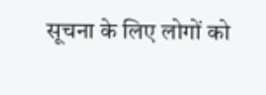सूचना के लिए लोगों को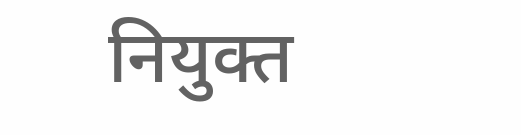नियुक्त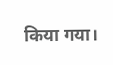किया गया।